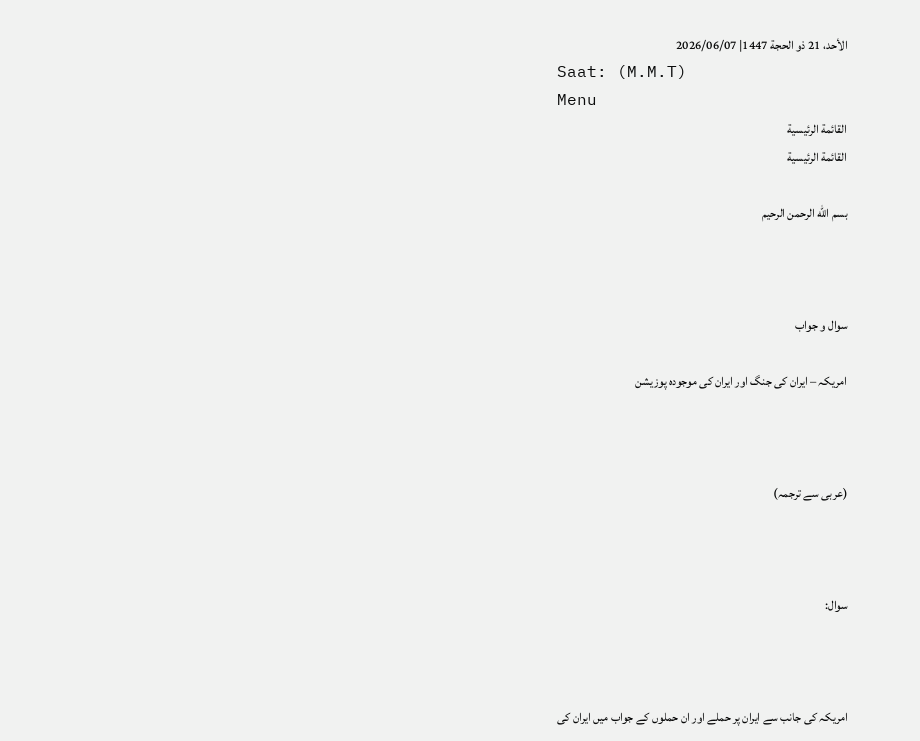الأحد، 21 ذو الحجة 1447| 2026/06/07
Saat: (M.M.T)
Menu
القائمة الرئيسية
القائمة الرئيسية

بسم الله الرحمن الرحيم



سوال و جواب

امریکہ – ایران کی جنگ اور ایران کی موجودہ پوزیشن



(عربی سے ترجمہ)



سوال:



امریکہ کی جانب سے ایران پر حملے اور ان حملوں کے جواب میں ایران کی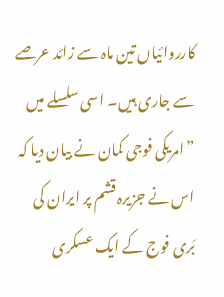کارروائیاں تین ماہ سے زائد عرصے سے جاری ہیں۔ اسی سلسلے میں ”امریکی فوجی کمان نے بیان دیا کہ اس نے جزیرہ قشم پر ایران کی بَری فوج کے ایک عسکری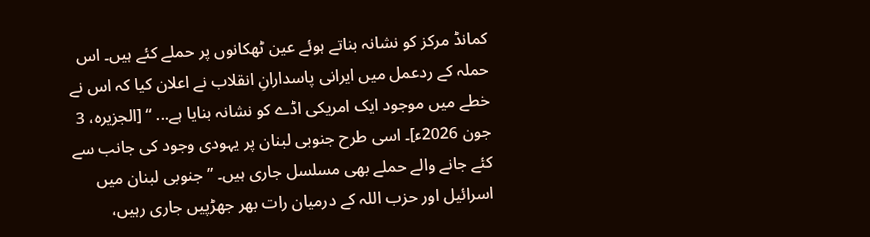کمانڈ مرکز کو نشانہ بناتے ہوئے عین ٹھکانوں پر حملے کئے ہیں۔ اس حملہ کے ردعمل میں ایرانی پاسدارانِ انقلاب نے اعلان کیا کہ اس نے خطے میں موجود ایک امریکی اڈے کو نشانہ بنایا ہے... “ [الجزیرہ، 3 جون 2026ء]۔ اسی طرح جنوبی لبنان پر یہودی وجود کی جانب سے کئے جانے والے حملے بھی مسلسل جاری ہیں۔ ”جنوبی لبنان میں اسرائیل اور حزب اللہ کے درمیان رات بھر جھڑپیں جاری رہیں،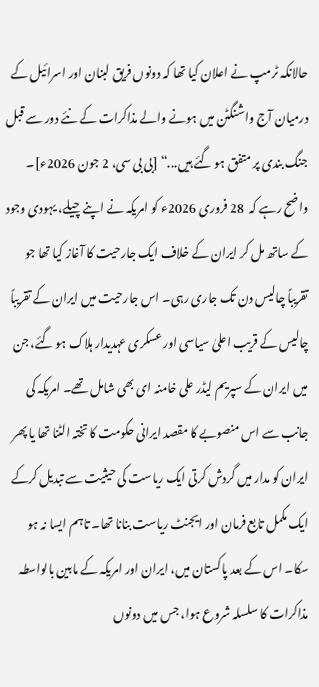حالانکہ ٹرمپ نے اعلان کیا تھا کہ دونوں فریق لبنان اور اسرائیل کے درمیان آج واشنگٹن میں ہونے والے مذاکرات کے نئے دور سے قبل جنگ بندی پر متفق ہو گئے ہیں...“ [بی بی سی، 2 جون 2026ء]۔ واضح رہے کہ  28 فروری 2026ء کو امریکہ نے اپنے چیلے، یہودی وجود کے ساتھ مل کر ایران کے خلاف ایک جارحیت کا آغاز کیا تھا جو تقریباً چالیس دن تک جاری رہی۔ اس جارحیت میں ایران کے تقریباً چالیس کے قریب اعلیٰ سیاسی اور عسکری عہدیدار ہلاک ہو گئے، جن میں ایران کے سپریم لیڈر علی خامنہ ای بھی شامل تھے۔ امریکہ کی جانب سے اس منصوبے کا مقصد ایرانی حکومت کا تختہ الٹنا تھا یا پھر ایران کو مدار میں گردش کرتی ایک ریاست کی حیثیت سے تبدیل کرکے ایک مکمل تابع فرمان اور ایجنٹ ریاست بنانا تھا۔ تاہم ایسا نہ ہو سکا۔ اس کے بعد پاکستان میں، ایران اور امریکہ کے مابین بالواسطہ مذاکرات کا سلسلہ شروع ہوا، جس میں دونوں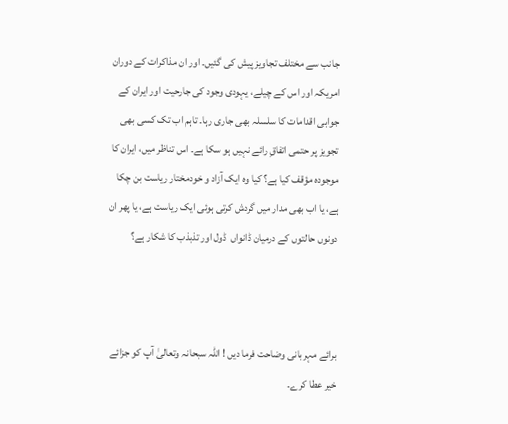جانب سے مختلف تجاویز پیش کی گئیں۔ اور ان مذاکرات کے دوران امریکہ اور اس کے چیلے، یہودی وجود کی جارحیت اور ایران کے جوابی اقدامات کا سلسلہ بھی جاری رہا۔ تاہم اب تک کسی بھی تجویز پر حتمی اتفاقِ رائے نہیں ہو سکا ہے۔ اس تناظر میں، ایران کا موجودہ مؤقف کیا ہے؟ کیا وہ ایک آزاد و خودمختار ریاست بن چکا ہے، یا اب بھی مدار میں گردش کرتی ہوئی ایک ریاست ہے، یا پھر ان دونوں حالتوں کے درمیان ڈانواں  ڈول اور تذبذب کا شکار ہے؟



برائے مہربانی وضاحت فرما دیں ! اللہ سبحانہ وتعالیٰ آپ کو جزائے خیر عطا کرے۔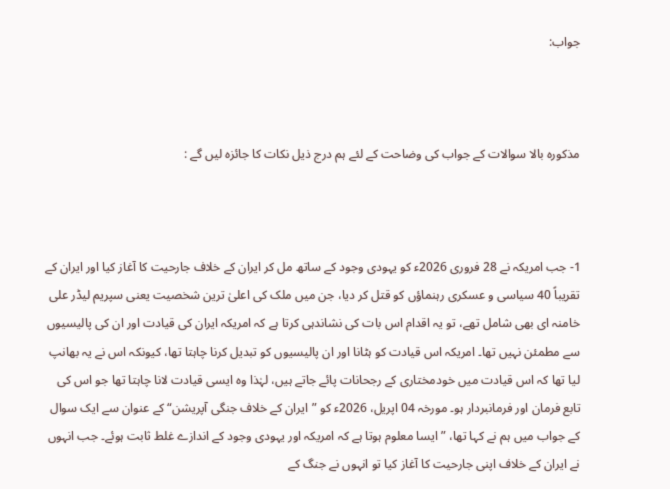جواب:



مذکورہ بالا سوالات کے جواب کی وضاحت کے لئے ہم درج ذیل نکات کا جائزہ لیں گے :



1- جب امریکہ نے 28 فروری 2026ء کو یہودی وجود کے ساتھ مل کر ایران کے خلاف جارحیت کا آغاز کیا اور ایران کے تقریباً 40 سیاسی و عسکری رہنماؤں کو قتل کر دیا، جن میں ملک کی اعلیٰ ترین شخصیت یعنی سپریم لیڈر علی خامنہ ای بھی شامل تھے، تو یہ اقدام اس بات کی نشاندہی کرتا ہے کہ امریکہ ایران کی قیادت اور ان کی پالیسیوں سے مطمئن نہیں تھا۔ امریکہ اس قیادت کو ہٹانا اور ان پالیسیوں کو تبدیل کرنا چاہتا تھا، کیونکہ اس نے یہ بھانپ لیا تھا کہ اس قیادت میں خودمختاری کے رجحانات پائے جاتے ہیں، لہٰذا وہ ایسی قیادت لانا چاہتا تھا جو اس کی تابع فرمان اور فرمانبردار ہو۔ مورخہ 04 اپریل، 2026ء کو ”ایران کے خلاف جنگی آپریشن“ کے عنوان سے ایک سوال کے جواب میں ہم نے کہا تھا، ”ایسا معلوم ہوتا ہے کہ امریکہ اور یہودی وجود کے اندازے غلط ثابت ہوئے۔ جب انہوں نے ایران کے خلاف اپنی جارحیت کا آغاز کیا تو انہوں نے جنگ کے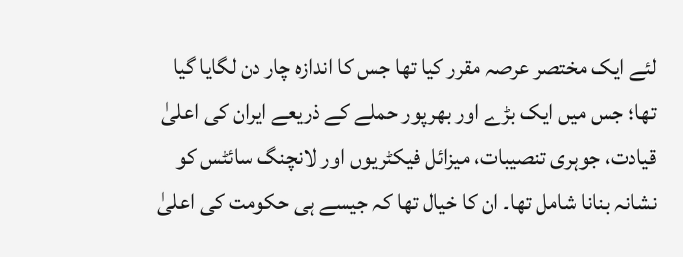لئے ایک مختصر عرصہ مقرر کیا تھا جس کا اندازہ چار دن لگایا گیا تھا؛ جس میں ایک بڑے اور بھرپور حملے کے ذریعے ایران کی اعلیٰ قیادت، جوہری تنصیبات، میزائل فیکٹریوں اور لانچنگ سائٹس کو نشانہ بنانا شامل تھا۔ ان کا خیال تھا کہ جیسے ہی حکومت کی اعلیٰ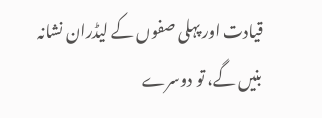قیادت اور پہلی صفوں کے لیڈران نشانہ بنیں گے، تو دوسرے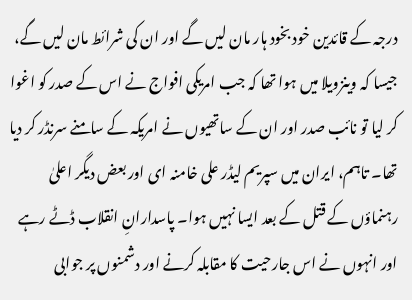درجہ کے قائدین خود بخود ہار مان لیں گے اور ان کی شرائط مان لیں گے، جیسا کہ وینزویلا میں ہوا تھا کہ جب امریکی افواج نے اس کے صدر کو اغوا کر لیا تو نائب صدر اور ان کے ساتھیوں نے امریکہ کے سامنے سرنڈر کر دیا تھا۔ تاہم، ایران میں سپریم لیڈر علی خامنہ ای اور بعض دیگر اعلیٰ رہنماؤں کے قتل کے بعد ایسا نہیں ہوا۔ پاسدارانِ انقلاب ڈٹے رہے اور انہوں نے اس جارحیت کا مقابلہ کرنے اور دشمنوں پر جوابی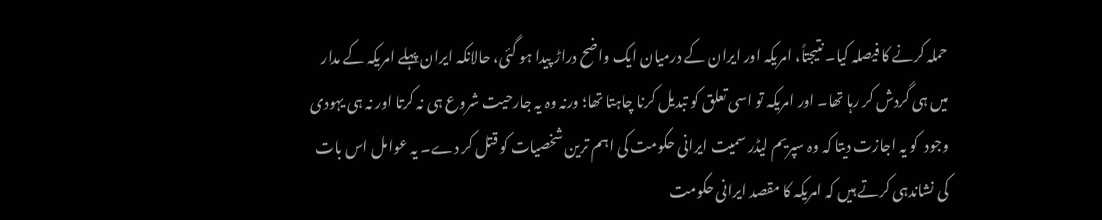حملہ کرنے کا فیصلہ کیا۔ نتیجتاً، امریکہ اور ایران کے درمیان ایک واضح دراڑ پیدا ہو گئی، حالانکہ ایران پہلے امریکہ کے مدار میں ہی گردش کر رہا تھا۔ اور امریکہ تو اسی تعلق کو تبدیل کرنا چاہتا تھا؛ ورنہ وہ یہ جارحیت شروع ہی نہ کرتا اور نہ ہی یہودی وجود  کو یہ اجازت دیتا کہ وہ سپریم لیڈر سمیت ایرانی حکومت کی اہم ترین شخصیات کو قتل کر دے۔ یہ عوامل اس بات کی نشاندہی کرتے ہیں کہ امریکہ کا مقصد ایرانی حکومت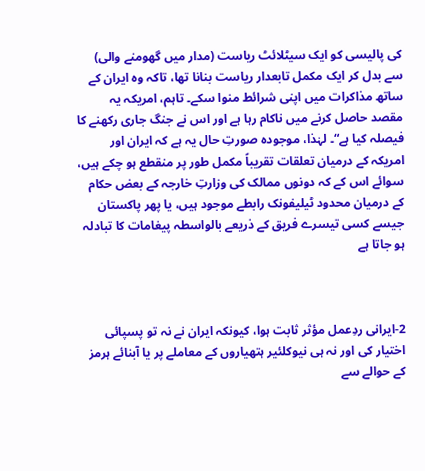کی پالیسی کو ایک سیٹلائٹ ریاست (مدار میں گھومنے والی) سے بدل کر ایک مکمل تابعدار ریاست بنانا تھا، تاکہ وہ ایران کے ساتھ مذاکرات میں اپنی شرائط منوا سکے۔ تاہم، امریکہ یہ مقصد حاصل کرنے میں ناکام رہا ہے اور اس نے جنگ جاری رکھنے کا فیصلہ کیا ہے“۔ لہٰذا، موجودہ صورتِ حال یہ ہے کہ ایران اور امریکہ کے درمیان تعلقات تقریباً مکمل طور پر منقطع ہو چکے ہیں، سوائے اس کے کہ دونوں ممالک کی وزارتِ خارجہ کے بعض حکام کے درمیان محدود ٹیلیفونک رابطے موجود ہیں، یا پھر پاکستان جیسے کسی تیسرے فریق کے ذریعے بالواسطہ پیغامات کا تبادلہ ہو جاتا ہے



2-ایرانی ردِعمل مؤثر ثابت ہوا، کیونکہ ایران نے نہ تو پسپائی اختیار کی اور نہ ہی نیوکلئیر ہتھیاروں کے معاملے پر یا آبنائے ہرمز کے حوالے سے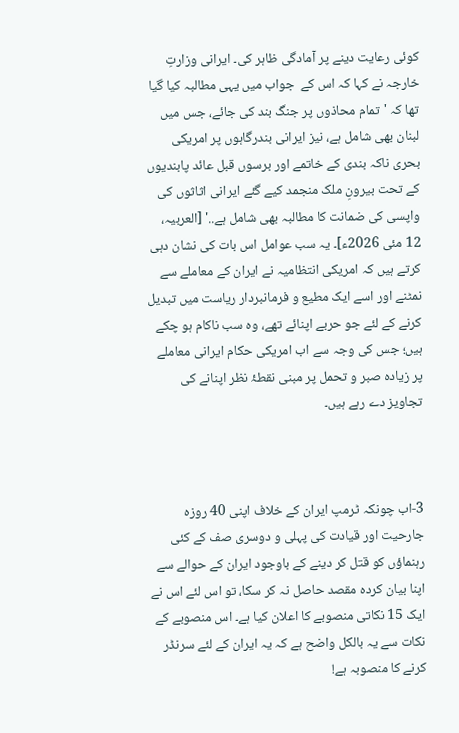کوئی رعایت دینے پر آمادگی ظاہر کی۔ ایرانی وزارتِ خارجہ نے کہا کہ اس کے  جواب میں یہی مطالبہ کیا گیا تھا کہ 'تمام محاذوں پر جنگ بند کی جائے، جس میں لبنان بھی شامل ہے، نیز ایرانی بندرگاہوں پر امریکی بحری ناکہ بندی کے خاتمے اور برسوں قبل عائد پابندیوں کے تحت بیرونِ ملک منجمد کیے گئے ایرانی اثاثوں کی واپسی کی ضمانت کا مطالبہ بھی شامل ہے..' [العربیہ، 12 مئی 2026ء]۔ یہ سب عوامل اس بات کی نشان دہی کرتے ہیں کہ امریکی انتظامیہ نے ایران کے معاملے سے نمٹنے اور اسے ایک مطیع و فرمانبردار ریاست میں تبدیل کرنے کے لئے جو حربے اپنائے تھے، وہ سب ناکام ہو چکے ہیں؛ جس کی وجہ سے اب امریکی حکام ایرانی معاملے پر زیادہ صبر و تحمل پر مبنی نقطۂ نظر اپنانے کی تجاویز دے رہے ہیں۔



3-اب چونکہ ٹرمپ ایران کے خلاف اپنی 40 روزہ جارحیت اور قیادت کی پہلی و دوسری صف کے کئی رہنماؤں کو قتل کر دینے کے باوجود ایران کے حوالے سے اپنا بیان کردہ مقصد حاصل نہ کر سکا، تو اس لئے اس نے ایک 15 نکاتی منصوبے کا اعلان کیا ہے۔ اس منصوبے کے نکات سے یہ بالکل واضح ہے کہ یہ ایران کے لئے سرنڈر کرنے کا منصوبہ ہے!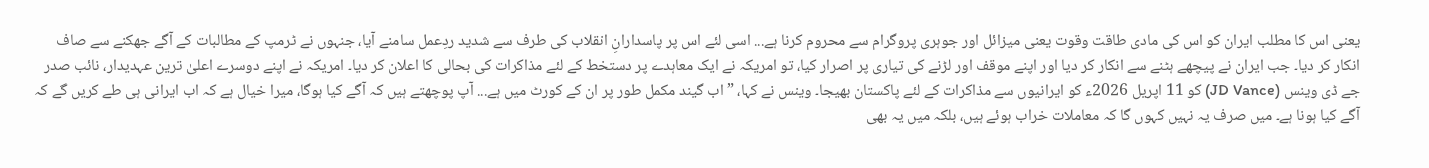یعنی اس کا مطلب ایران کو اس کی مادی طاقت وقوت یعنی میزائل اور جوہری پروگرام سے محروم کرنا ہے... اسی لئے اس پر پاسدارانِ انقلاب کی طرف سے شدید ردِعمل سامنے آیا، جنہوں نے ٹرمپ کے مطالبات کے آگے جھکنے سے صاف انکار کر دیا۔ جب ایران نے پیچھے ہٹنے سے انکار کر دیا اور اپنے موقف اور لڑنے کی تیاری پر اصرار کیا، تو امریکہ نے ایک معاہدے پر دستخط کے لئے مذاکرات کی بحالی کا اعلان کر دیا۔ امریکہ نے اپنے دوسرے اعلیٰ ترین عہدیدار، نائب صدر جے ڈی وینس (JD Vance) کو 11 اپریل 2026ء کو ایرانیوں سے مذاکرات کے لئے پاکستان بھیجا۔ وینس نے کہا، ”اب گیند مکمل طور پر ان کے کورٹ میں ہے... آپ پوچھتے ہیں کہ آگے کیا ہوگا، میرا خیال ہے کہ اب ایرانی ہی طے کریں گے کہ آگے کیا ہونا ہے۔ میں صرف یہ نہیں کہوں گا کہ معاملات خراب ہوئے ہیں، بلکہ میں یہ بھی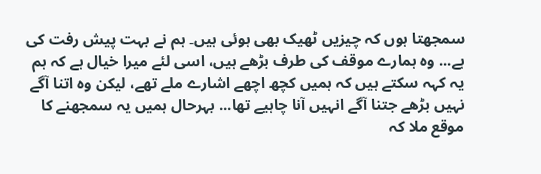سمجھتا ہوں کہ چیزیں ٹھیک بھی ہوئی ہیں۔ ہم نے بہت پیش رفت کی ہے... وہ ہمارے موقف کی طرف بڑھے ہیں، اسی لئے میرا خیال ہے کہ ہم یہ کہہ سکتے ہیں کہ ہمیں کچھ اچھے اشارے ملے تھے، لیکن وہ اتنا آگے نہیں بڑھے جتنا آگے انہیں آنا چاہیے تھا... بہرحال ہمیں یہ سمجھنے کا موقع ملا کہ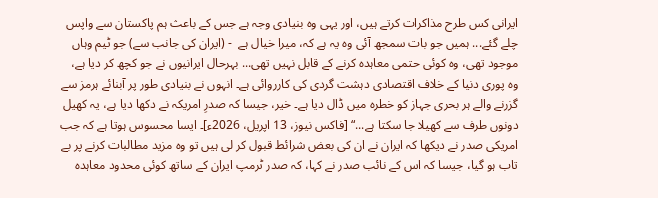ایرانی کس طرح مذاکرات کرتے ہیں، اور یہی وہ بنیادی وجہ ہے جس کے باعث ہم پاکستان سے واپس چلے گئے... ہمیں جو بات سمجھ آئی وہ یہ ہے کہ، میرا خیال ہے  - (ایران کی جانب سے) جو ٹیم وہاں موجود تھی، وہ کوئی حتمی معاہدہ کرنے کے قابل نہیں تھی... بہرحال ایرانیوں نے جو کچھ کر دیا ہے، وہ پوری دنیا کے خلاف اقتصادی دہشت گردی کی کارروائی ہے۔ انہوں نے بنیادی طور پر آبنائے ہرمز سے گزرنے والے ہر بحری جہاز کو خطرہ میں ڈال دیا ہے۔ خیر، جیسا کہ صدرِ امریکہ نے دکھا دیا ہے، یہ کھیل دونوں طرف سے کھیلا جا سکتا ہے...“ [فاکس نیوز، 13 اپریل، 2026ء]۔ ایسا محسوس ہوتا ہے کہ جب امریکی صدر نے دیکھا کہ ایران نے ان کی بعض شرائط قبول کر لی ہیں تو وہ مزید مطالبات کرنے پر بے تاب ہو گیا، جیسا کہ اس کے نائب صدر نے کہا، کہ صدر ٹرمپ ایران کے ساتھ کوئی محدود معاہدہ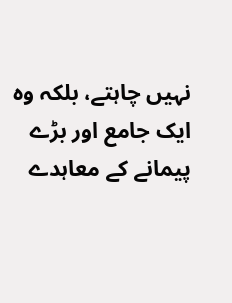نہیں چاہتے، بلکہ وہ ایک جامع اور بڑے پیمانے کے معاہدے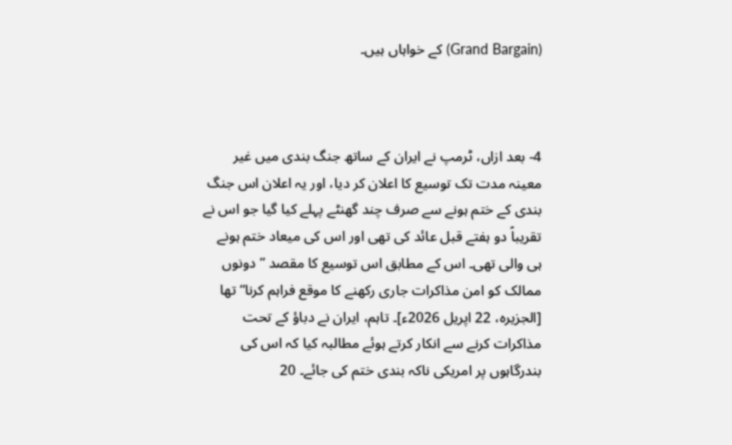(Grand Bargain) کے خواہاں ہیں۔



4- بعد ازاں، ٹرمپ نے ایران کے ساتھ جنگ بندی میں غیر معینہ مدت تک توسیع کا اعلان کر دیا، اور یہ اعلان اس جنگ بندی کے ختم ہونے سے صرف چند گھنٹے پہلے کیا گیا جو اس نے تقریباً دو ہفتے قبل عائد کی تھی اور اس کی میعاد ختم ہونے ہی والی تھی۔ اس کے مطابق اس توسیع کا مقصد ”دونوں ممالک کو امن مذاکرات جاری رکھنے کا موقع فراہم کرنا“ تھا [الجزیرہ، 22 اپریل 2026ء]۔ تاہم، ایران نے دباؤ کے تحت مذاکرات کرنے سے انکار کرتے ہوئے مطالبہ کیا کہ اس کی بندرگاہوں پر امریکی ناکہ بندی ختم کی جائے۔ 20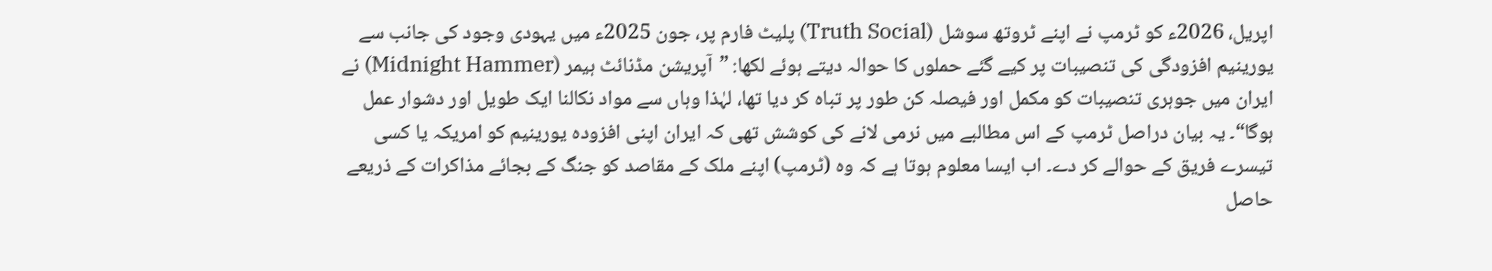اپریل، 2026ء کو ٹرمپ نے اپنے ٹروتھ سوشل (Truth Social) پلیٹ فارم پر، جون 2025ء میں یہودی وجود کی جانب سے یورینیم افزودگی کی تنصیبات پر کیے گئے حملوں کا حوالہ دیتے ہوئے لکھا: ”آپریشن مڈنائٹ ہیمر (Midnight Hammer) نے ایران میں جوہری تنصیبات کو مکمل اور فیصلہ کن طور پر تباہ کر دیا تھا، لہٰذا وہاں سے مواد نکالنا ایک طویل اور دشوار عمل ہوگا“۔ یہ بیان دراصل ٹرمپ کے اس مطالبے میں نرمی لانے کی کوشش تھی کہ ایران اپنی افزودہ یورینیم کو امریکہ یا کسی تیسرے فریق کے حوالے کر دے۔ اب ایسا معلوم ہوتا ہے کہ وہ (ٹرمپ) اپنے ملک کے مقاصد کو جنگ کے بجائے مذاکرات کے ذریعے حاصل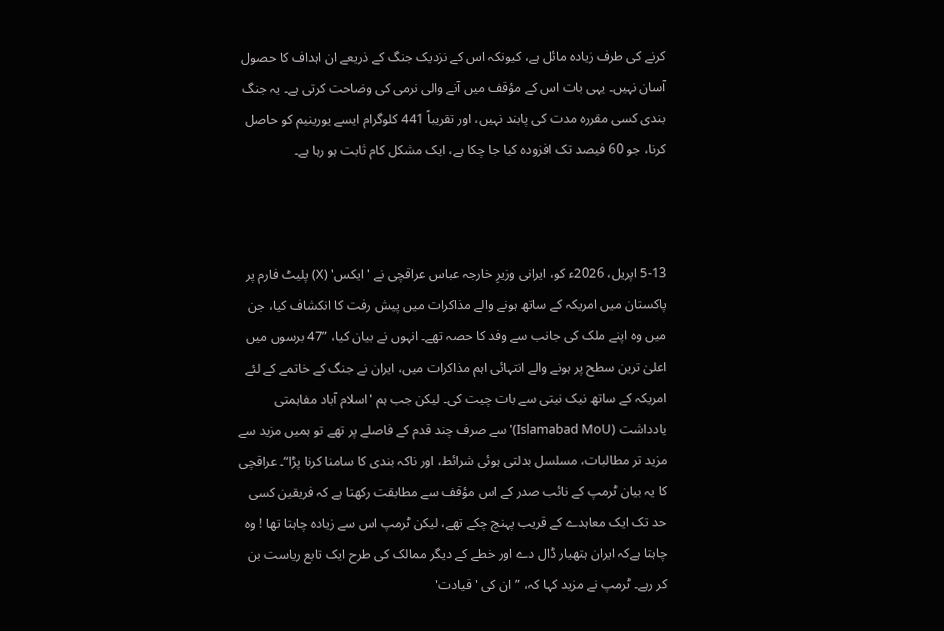کرنے کی طرف زیادہ مائل ہے، کیونکہ اس کے نزدیک جنگ کے ذریعے ان اہداف کا حصول آسان نہیں۔ یہی بات اس کے مؤقف میں آنے والی نرمی کی وضاحت کرتی ہے۔ یہ جنگ بندی کسی مقررہ مدت کی پابند نہیں، اور تقریباً 441 کلوگرام ایسے یورینیم کو حاصل کرنا، جو 60 فیصد تک افزودہ کیا جا چکا ہے، ایک مشکل کام ثابت ہو رہا ہے۔



5-13 اپریل، 2026ء کو، ایرانی وزیرِ خارجہ عباس عراقچی نے 'ایکس' (X) پلیٹ فارم پر پاکستان میں امریکہ کے ساتھ ہونے والے مذاکرات میں پیش رفت کا انکشاف کیا، جن میں وہ اپنے ملک کی جانب سے وفد کا حصہ تھے۔ انہوں نے بیان کیا، ”47 برسوں میں اعلیٰ ترین سطح پر ہونے والے انتہائی اہم مذاکرات میں، ایران نے جنگ کے خاتمے کے لئے  امریکہ کے ساتھ نیک نیتی سے بات چیت کی۔ لیکن جب ہم 'اسلام آباد مفاہمتی یادداشت (Islamabad MoU)' سے صرف چند قدم کے فاصلے پر تھے تو ہمیں مزید سے مزید تر مطالبات، مسلسل بدلتی ہوئی شرائط، اور ناکہ بندی کا سامنا کرنا پڑا“۔ عراقچی کا یہ بیان ٹرمپ کے نائب صدر کے اس مؤقف سے مطابقت رکھتا ہے کہ فریقین کسی حد تک ایک معاہدے کے قریب پہنچ چکے تھے، لیکن ٹرمپ اس سے زیادہ چاہتا تھا ! وہ چاہتا ہےکہ ایران ہتھیار ڈال دے اور خطے کے دیگر ممالک کی طرح ایک تابع ریاست بن کر رہے۔ ٹرمپ نے مزید کہا کہ، ”ان کی 'قیادت'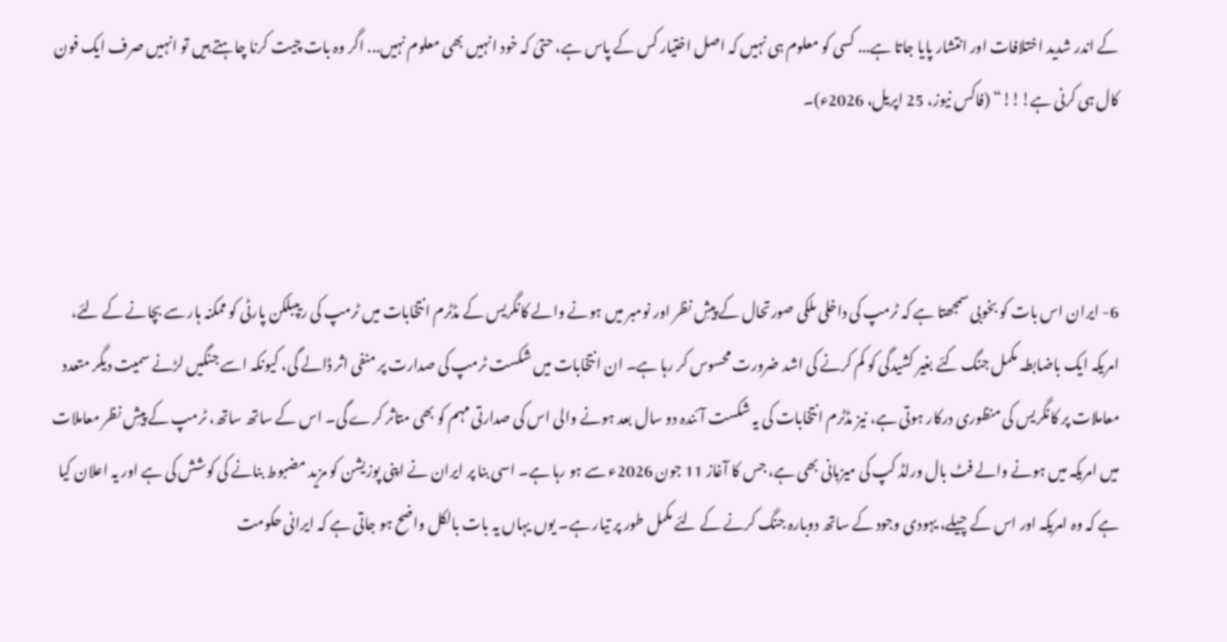کے اندر شدید اختلافات اور انتشار پایا جاتا ہے... کسی کو معلوم ہی نہیں کہ اصل اختیار کس کے پاس ہے، حتیٰ کہ خود انہیں بھی معلوم نہیں... اگر وہ بات چیت کرنا چاہتے ہیں تو انہیں صرف ایک فون کال ہی کرنی ہے!!!“ (فاکس نیوز، 25 اپریل، 2026ء)۔



6- ایران اس بات کو بخوبی سمجھتا ہے کہ ٹرمپ کی داخلی ملکی صورتحال کے پیشِ نظر اور نومبر میں ہونے والے کانگریس کے مڈٹرم انتخابات میں ٹرمپ کی ریپبلکن پارٹی کو ممکنہ ہار سے بچانے کے لئے، امریکہ ایک باضابطہ مکمل جنگ کئے بغیر کشیدگی کو کم کرنے کی اشد ضرورت محسوس کر رہا ہے۔ ان انتخابات میں شکست ٹرمپ کی صدارت پر منفی اثر ڈالے گی، کیونکہ اسے جنگیں لڑنے سمیت دیگر متعدد معاملات پر کانگریس کی منظوری درکار ہوتی ہے، نیز مڈٹرم انتخابات کی یہ شکست آئندہ دو سال بعد ہونے والی اس کی صدارتی مہم کو بھی متاثر کرے گی۔ اس کے ساتھ ساتھ، ٹرمپ کے پیشِ نظر معاملات میں امریکہ میں ہونے والے فٹ بال ورلڈ کپ کی میزبانی بھی ہے، جس کا آغاز 11 جون 2026ء سے ہو رہا ہے۔ اسی بنا پر ایران نے اپنی پوزیشن کو مزید مضبوط بنانے کی کوشش کی ہے اور یہ اعلان کیا ہے کہ وہ امریکہ اور اس کے چیلے، یہودی وجود کے ساتھ دوبارہ جنگ کرنے کے لئے مکمل طور پر تیار ہے۔ یوں یہاں یہ بات بالکل واضح ہو جاتی ہے کہ ایرانی حکومت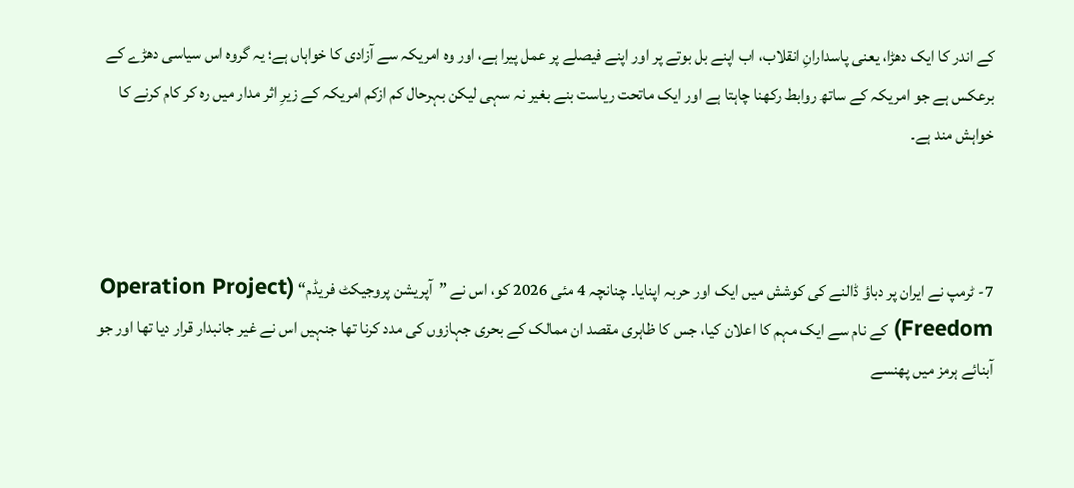کے اندر کا ایک دھڑا، یعنی پاسدارانِ انقلاب، اب اپنے بل بوتے پر اور اپنے فیصلے پر عمل پیرا ہے، اور وہ امریکہ سے آزادی کا خواہاں ہے؛ یہ گروہ اس سیاسی دھڑے کے برعکس ہے جو امریکہ کے ساتھ روابط رکھنا چاہتا ہے اور ایک ماتحت ریاست بنے بغیر نہ سہی لیکن بہرحال کم ازکم امریکہ کے زیرِ اثر مدار میں رہ کر کام کرنے کا خواہش مند ہے۔



7- ٹرمپ نے ایران پر دباؤ ڈالنے کی کوشش میں ایک اور حربہ اپنایا۔ چنانچہ 4 مئی 2026 کو، اس نے ”آپریشن پروجیکٹ فریڈم“ (Operation Project Freedom) کے نام سے ایک مہم کا اعلان کیا، جس کا ظاہری مقصد ان ممالک کے بحری جہازوں کی مدد کرنا تھا جنہیں اس نے غیر جانبدار قرار دیا تھا اور جو آبنائے ہرمز میں پھنسے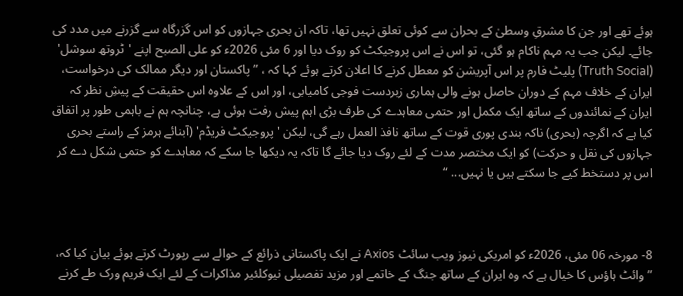ہوئے تھے اور جن کا مشرقِ وسطیٰ کے بحران سے کوئی تعلق نہیں تھا، تاکہ ان بحری جہازوں کو اس گزرگاہ سے گزرنے میں مدد کی جائے۔ لیکن جب یہ مہم ناکام ہو گئی، تو اس نے اس پروجیکٹ کو روک دیا اور 6 مئی 2026ء کو علی الصبح اپنے 'ٹروتھ سوشل' (Truth Social) پلیٹ فارم پر اس آپریشن کو معطل کرنے کا اعلان کرتے ہوئے کہا کہ ، ”پاکستان اور دیگر ممالک کی درخواست، ایران کے خلاف مہم کے دوران حاصل ہونے والی ہماری زبردست فوجی کامیابی، اور اس کے علاوہ اس حقیقت کے پیشِ نظر کہ ایران کے نمائندوں کے ساتھ ایک مکمل اور حتمی معاہدے کی طرف بڑی اہم پیش رفت ہوئی ہے، چنانچہ ہم نے باہمی طور پر اتفاق کیا ہے کہ اگرچہ (بحری) ناکہ بندی پوری قوت کے ساتھ نافذ العمل رہے گی، لیکن 'پروجیکٹ فریڈم' (آبنائے ہرمز کے راستے بحری جہازوں کی نقل و حرکت) کو ایک مختصر مدت کے لئے روک دیا جائے گا تاکہ یہ دیکھا جا سکے کہ معاہدے کو حتمی شکل دے کر اس پر دستخط کیے جا سکتے ہیں یا نہیں... “



8- مورخہ 06 مئی، 2026ء کو امریکی نیوز ویب سائٹ Axios نے ایک پاکستانی ذرائع کے حوالے سے رپورٹ کرتے ہوئے بیان کیا کہ، ”وائٹ ہاؤس کا خیال ہے کہ وہ ایران کے ساتھ جنگ کے خاتمے اور مزید تفصیلی نیوکلئیر مذاکرات کے لئے ایک فریم ورک طے کرنے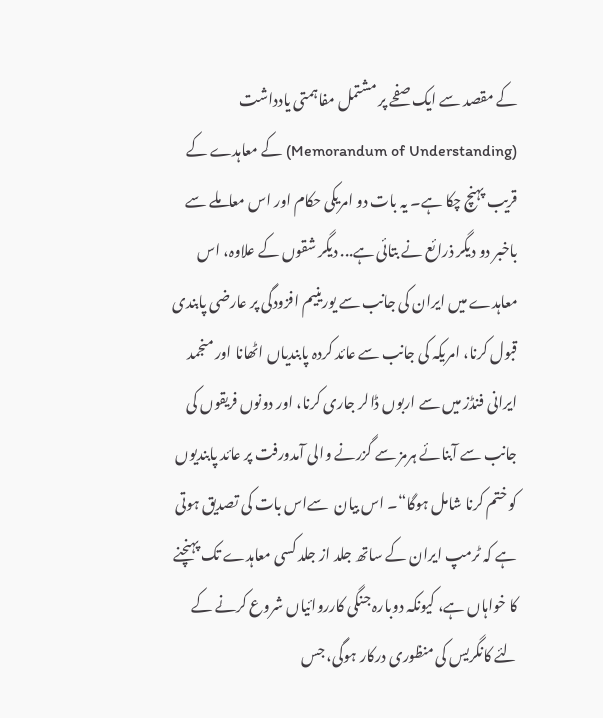کے مقصد سے ایک صفحے پر مشتمل مفاہمتی یادداشت (Memorandum of Understanding) کے معاہدے کے قریب پہنچ چکا ہے۔ یہ بات دو امریکی حکام اور اس معاملے سے باخبر دو دیگر ذرائع نے بتائی ہے... دیگر شقوں کے علاوہ، اس معاہدے میں ایران کی جانب سے یورینیم افزودگی پر عارضی پابندی قبول کرنا، امریکہ کی جانب سے عائد کردہ پابندیاں اٹھانا اور منجمد ایرانی فنڈز میں سے اربوں ڈالر جاری کرنا، اور دونوں فریقوں کی جانب سے آبنائے ہرمز سے گزرنے والی آمدورفت پر عائد پابندیوں کو ختم کرنا شامل ہوگا“۔ اس بیان  سےاس بات کی تصدیق ہوتی ہے کہ ٹرمپ ایران کے ساتھ جلد از جلد کسی معاہدے تک پہنچنے کا خواہاں ہے، کیونکہ دوبارہ جنگی کارروائیاں شروع کرنے کے لئے کانگریس کی منظوری درکار ہوگی، جس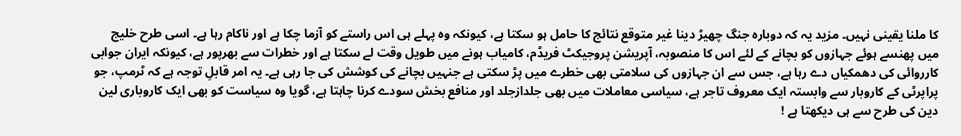کا ملنا یقینی نہیں۔ مزید یہ کہ دوبارہ جنگ چھیڑ دینا غیر متوقع نتائج کا حامل ہو سکتا ہے، کیونکہ وہ پہلے ہی اس راستے کو آزما چکا ہے اور ناکام رہا ہے۔ اسی طرح خلیج میں پھنسے ہوئے جہازوں کو بچانے کے لئے اس کا منصوبہ، آپریشن پروجیکٹ فریڈم، کامیاب ہونے میں طویل وقت لے سکتا ہے اور خطرات سے بھرپور ہے، کیونکہ ایران جوابی کارروائی کی دھمکیاں دے رہا ہے، جس سے ان جہازوں کی سلامتی بھی خطرے میں پڑ سکتی ہے جنہیں بچانے کی کوشش کی جا رہی ہے۔ یہ امر قابلِ توجہ ہے کہ ٹرمپ، جو پراپرٹی کے کاروبار سے وابستہ ایک معروف تاجر ہے، سیاسی معاملات میں بھی جلدازجلد اور منافع بخش سودے کرنا چاہتا ہے، گویا وہ سیاست کو بھی ایک کاروباری لین دین کی طرح سے ہی دیکھتا ہے !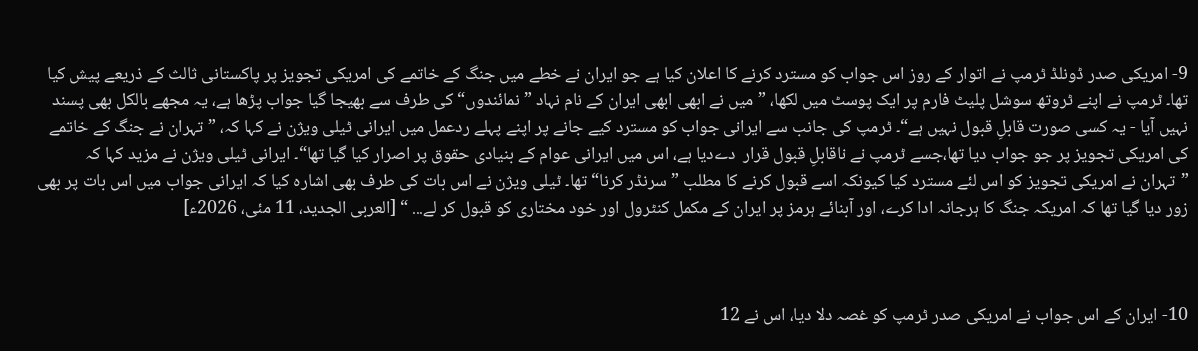9- امریکی صدر ڈونلڈ ٹرمپ نے اتوار کے روز اس جواب کو مسترد کرنے کا اعلان کیا ہے جو ایران نے خطے میں جنگ کے خاتمے کی امریکی تجویز پر پاکستانی ثالث کے ذریعے پیش کیا تھا۔ ٹرمپ نے اپنے ٹروتھ سوشل پلیٹ فارم پر ایک پوسٹ میں لکھا، ”میں نے ابھی ابھی ایران کے نام نہاد ”نمائندوں“ کی طرف سے بھیجا گیا جواب پڑھا ہے، یہ مجھے بالکل بھی پسند نہیں آیا - یہ کسی صورت قابلِ قبول نہیں ہے“۔ ٹرمپ کی جانب سے ایرانی جواب کو مسترد کیے جانے پر اپنے پہلے ردعمل میں ایرانی ٹیلی ویژن نے کہا کہ، ”تہران نے جنگ کے خاتمے کی امریکی تجویز پر جو جواب دیا تھا،جسے ٹرمپ نے ناقابلِ قبول قرار  دےدیا ہے، اس میں ایرانی عوام کے بنیادی حقوق پر اصرار کیا گیا تھا“۔ ایرانی ٹیلی ویژن نے مزید کہا کہ ”تہران نے امریکی تجویز کو اس لئے مسترد کیا کیونکہ اسے قبول کرنے کا مطلب ”سرنڈر کرنا“ تھا۔ ٹیلی ویژن نے اس بات کی طرف بھی اشارہ کیا کہ ایرانی جواب میں اس بات پر بھی زور دیا گیا تھا کہ امریکہ جنگ کا ہرجانہ ادا کرے، اور آبنائے ہرمز پر ایران کے مکمل کنٹرول اور خود مختاری کو قبول کر لے... “ [العربی الجدید، 11 مئی، 2026ء]



10- ایران کے اس جواب نے امریکی صدر ٹرمپ کو غصہ دلا دیا، اس نے 12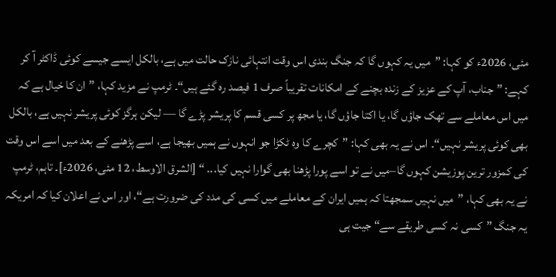مئی، 2026ء کو کہا: ”میں یہ کہوں گا کہ جنگ بندی اس وقت انتہائی نازک حالت میں ہے، بالکل ایسے جیسے کوئی ڈاکٹر آ کر کہے: ”جناب، آپ کے عزیز کے زندہ بچنے کے امکانات تقریباً صرف 1 فیصد رہ گئے ہیں“۔ ٹرمپ نے مزید کہا، ”ان کا خیال ہے کہ میں اس معاملے سے تھک جاؤں گا، یا اکتا جاؤں گا، یا مجھ پر کسی قسم کا پریشر پڑے گا — لیکن ہرگز کوئی پریشر نہیں ہے، بالکل بھی کوئی پریشر نہیں“۔ اس نے یہ بھی کہا: ”کچرے کا وہ ٹکڑا جو انہوں نے ہمیں بھیجا ہے، اسے پڑھنے کے بعد میں اسے اس وقت کی کمزور ترین پوزیشن کہوں گا–میں نے تو اسے پورا پڑھنا بھی گوارا نہیں کیا... “ [الشرق الاوسط، 12 مئی، 2026ء]۔ تاہم، ٹرمپ نے یہ بھی کہا، ”میں نہیں سمجھتا کہ ہمیں ایران کے معاملے میں کسی کی مدد کی ضرورت ہے“، اور اس نے اعلان کیا کہ امریکہ یہ جنگ ”کسی نہ کسی طریقے سے“ جیت ہی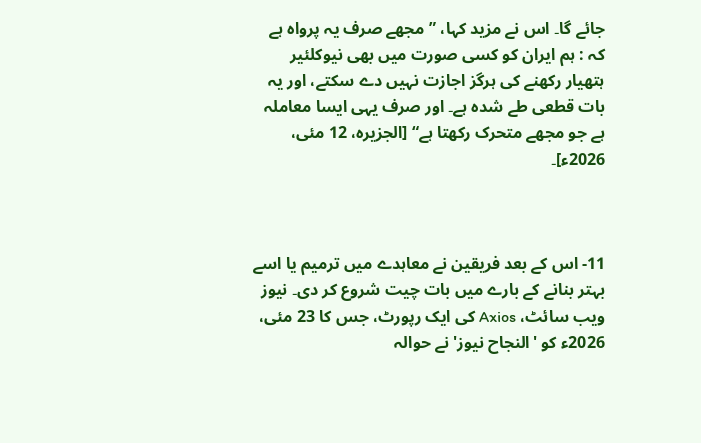جائے گا۔ اس نے مزید کہا، ”مجھے صرف یہ پرواہ ہے کہ : ہم ایران کو کسی صورت میں بھی نیوکلئیر ہتھیار رکھنے کی ہرگز اجازت نہیں دے سکتے، اور یہ بات قطعی طے شدہ ہے۔ اور صرف یہی ایسا معاملہ ہے جو مجھے متحرک رکھتا ہے“ [الجزیرہ، 12 مئی، 2026ء]۔



11- اس کے بعد فریقین نے معاہدے میں ترمیم یا اسے بہتر بنانے کے بارے میں بات چیت شروع کر دی۔ نیوز ویب سائٹ، Axios کی ایک رپورٹ، جس کا 23 مئی، 2026ء کو 'النجاح نیوز' نے حوالہ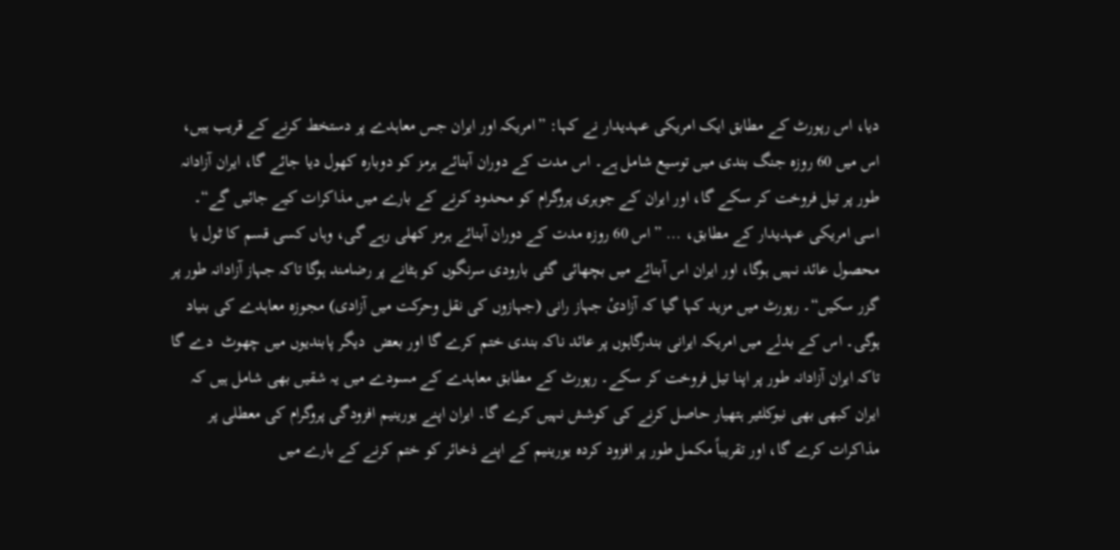دیا، اس رپورٹ کے مطابق ایک امریکی عہدیدار نے کہا: ”امریکہ اور ایران جس معاہدے پر دستخط کرنے کے قریب ہیں، اس میں 60 روزہ جنگ بندی میں توسیع شامل ہے۔ اس مدت کے دوران آبنائے ہرمز کو دوبارہ کھول دیا جائے گا، ایران آزادانہ طور پر تیل فروخت کر سکے گا، اور ایران کے جوہری پروگرام کو محدود کرنے کے بارے میں مذاکرات کیے جائیں گے“۔ اسی امریکی عہدیدار کے مطابق، ... ”اس 60 روزہ مدت کے دوران آبنائے ہرمز کھلی رہے گی، وہاں کسی قسم کا ٹول یا محصول عائد نہیں ہوگا، اور ایران اس آبنائے میں بچھائی گئی بارودی سرنگوں کو ہٹانے پر رضامند ہوگا تاکہ جہاز آزادانہ طور پر گزر سکیں“۔ رپورٹ میں مزید کہا گیا کہ آزادیٔ جہاز رانی (جہازوں کی نقل وحرکت میں آزادی) مجوزہ معاہدے کی بنیاد ہوگی۔ اس کے بدلے میں امریکہ ایرانی بندرگاہوں پر عائد ناکہ بندی ختم کرے گا اور بعض  دیگر پابندیوں میں چھوٹ  دے گا تاکہ ایران آزادانہ طور پر اپنا تیل فروخت کر سکے۔ رپورٹ کے مطابق معاہدے کے مسودے میں یہ شقیں بھی شامل ہیں کہ ایران کبھی بھی نیوکلئیر ہتھیار حاصل کرنے کی کوشش نہیں کرے گا۔ ایران اپنے یورینیم افزودگی پروگرام کی معطلی پر مذاکرات کرے گا، اور تقریباً مکمل طور پر افزود کردہ یورینیم کے اپنے ذخائر کو ختم کرنے کے بارے میں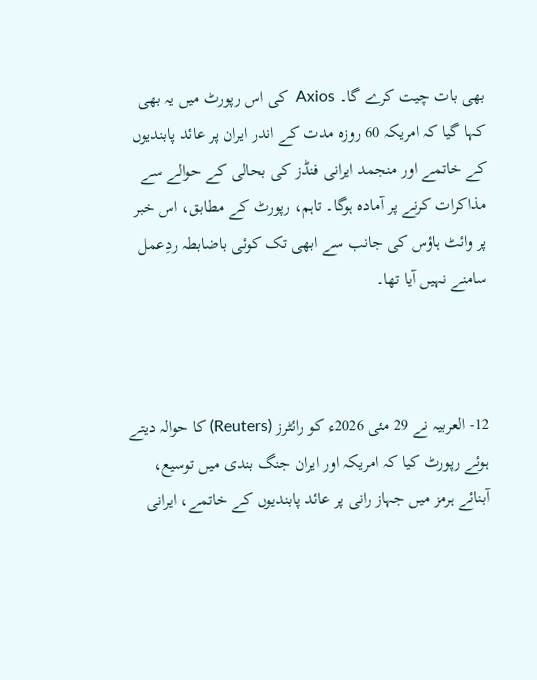بھی بات چیت کرے گا۔ Axios  کی اس رپورٹ میں یہ بھی کہا گیا کہ امریکہ 60 روزہ مدت کے اندر ایران پر عائد پابندیوں کے خاتمے اور منجمد ایرانی فنڈز کی بحالی کے حوالے سے مذاکرات کرنے پر آمادہ ہوگا۔ تاہم، رپورٹ کے مطابق، اس خبر پر وائٹ ہاؤس کی جانب سے ابھی تک کوئی باضابطہ ردِعمل سامنے نہیں آیا تھا۔



12- العربیہ نے 29 مئی 2026ء کو رائٹرز (Reuters) کا حوالہ دیتے ہوئے رپورٹ کیا کہ امریکہ اور ایران جنگ بندی میں توسیع، آبنائے ہرمز میں جہاز رانی پر عائد پابندیوں کے خاتمے، ایرانی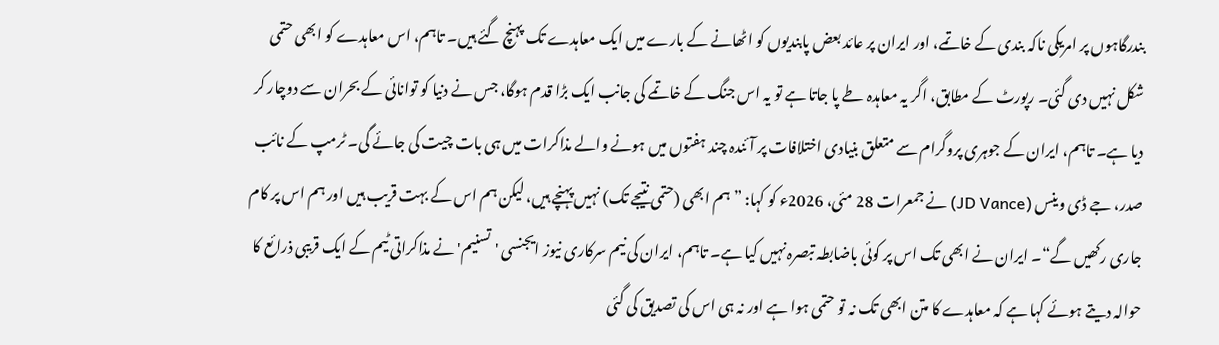بندرگاہوں پر امریکی ناکہ بندی کے خاتمے، اور ایران پر عائد بعض پابندیوں کو اٹھانے کے بارے میں ایک معاہدے تک پہنچ گئے ہیں۔ تاہم، اس معاہدے کو ابھی حتمی شکل نہیں دی گئی۔ رپورٹ کے مطابق، اگر یہ معاہدہ طے پا جاتا ہے تو یہ اس جنگ کے خاتمے کی جانب ایک بڑا قدم ہوگا، جس نے دنیا کو توانائی کے بحران سے دوچار کر دیا ہے۔ تاہم، ایران کے جوہری پروگرام سے متعلق بنیادی اختلافات پر آئندہ چند ہفتوں میں ہونے والے مذاکرات میں ہی بات چیت کی جائے گی۔ ٹرمپ کے نائب صدر، جے ڈی وینس (JD Vance) نے جمعرات 28 مئی، 2026ء کو کہا: ”ہم ابھی (حتمی نتیجے تک) نہیں پہنچے ہیں، لیکن ہم اس کے بہت قریب ہیں اور ہم اس پر کام جاری رکھیں گے“۔ ایران نے ابھی تک اس پر کوئی باضابطہ تبصرہ نہیں کیا ہے۔ تاہم، ایران کی نیم سرکاری نیوز ایجنسی 'تسنیم' نے مذاکراتی ٹیم کے ایک قریبی ذرائع کا حوالہ دیتے ہوئے کہا ہے کہ معاہدے کا متن ابھی تک نہ تو حتمی ہوا ہے اور نہ ہی اس کی تصدیق کی گئی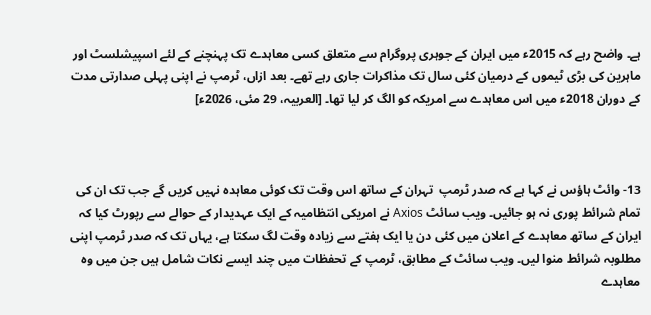ہے۔ واضح رہے کہ 2015ء میں ایران کے جوہری پروگرام سے متعلق کسی معاہدے تک پہنچنے کے لئے اسپیشلسٹ اور ماہرین کی بڑی ٹیموں کے درمیان کئی سال تک مذاکرات جاری رہے تھے۔ بعد ازاں، ٹرمپ نے اپنی پہلی صدارتی مدت کے دوران 2018ء میں اس معاہدے سے امریکہ کو الگ کر لیا تھا۔ [العربیہ، 29 مئی، 2026ء]



13- وائٹ ہاؤس نے کہا ہے کہ صدر ٹرمپ  تہران کے ساتھ اس وقت تک کوئی معاہدہ نہیں کریں گے جب تک ان کی تمام شرائط پوری نہ ہو جائیں۔ ویب سائٹ Axios نے امریکی انتظامیہ کے ایک عہدیدار کے حوالے سے رپورٹ کیا کہ ایران کے ساتھ معاہدے کے اعلان میں کئی دن یا ایک ہفتے سے زیادہ وقت لگ سکتا ہے، یہاں تک کہ صدر ٹرمپ اپنی مطلوبہ شرائط منوا لیں۔ ویب سائٹ کے مطابق، ٹرمپ کے تحفظات میں چند ایسے نکات شامل ہیں جن میں وہ معاہدے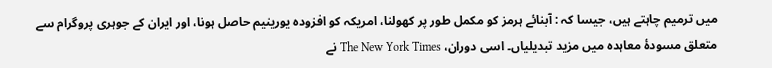میں ترمیم چاہتے ہیں، جیسا کہ : آبنائے ہرمز کو مکمل طور پر کھولنا، امریکہ کو افزودہ یورینیم حاصل ہونا، اور ایران کے جوہری پروگرام سے متعلق مسودۂ معاہدہ میں مزید تبدیلیاں۔ اسی دوران، The New York Times نے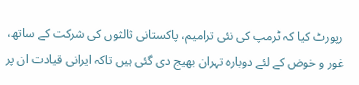رپورٹ کیا کہ ٹرمپ کی نئی ترامیم، پاکستانی ثالثوں کی شرکت کے ساتھ، غور و خوض کے لئے دوبارہ تہران بھیج دی گئی ہیں تاکہ ایرانی قیادت ان پر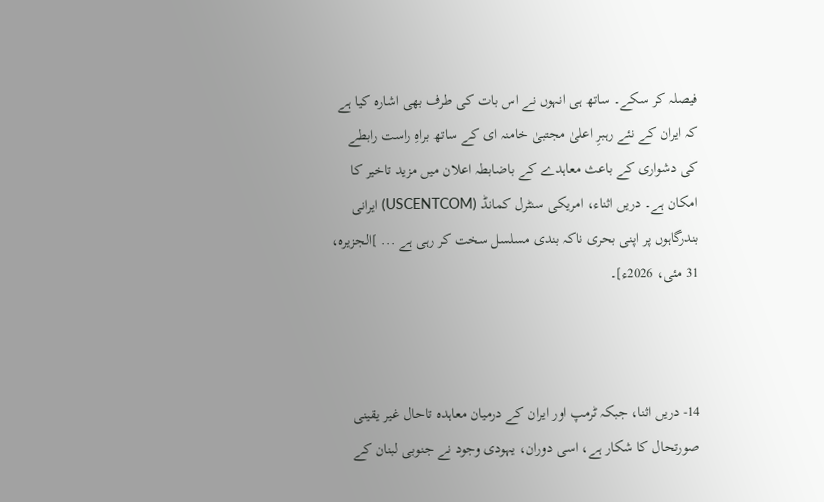فیصلہ کر سکے۔ ساتھ ہی انہوں نے اس بات کی طرف بھی اشارہ کیا ہے کہ ایران کے نئے رہبرِ اعلیٰ مجتبیٰ خامنہ ای کے ساتھ براہِ راست رابطے کی دشواری کے باعث معاہدے کے باضابطہ اعلان میں مزید تاخیر کا امکان ہے۔ دریں اثناء، امریکی سنٹرل کمانڈ (USCENTCOM) ایرانی بندرگاہوں پر اپنی بحری ناکہ بندی مسلسل سخت کر رہی ہے ... ]الجزیرہ، 31 مئی، 2026ء]۔



14- دریں اثنا، جبکہ ٹرمپ اور ایران کے درمیان معاہدہ تاحال غیر یقینی صورتحال کا شکار ہے، اسی دوران، یہودی وجود نے جنوبی لبنان کے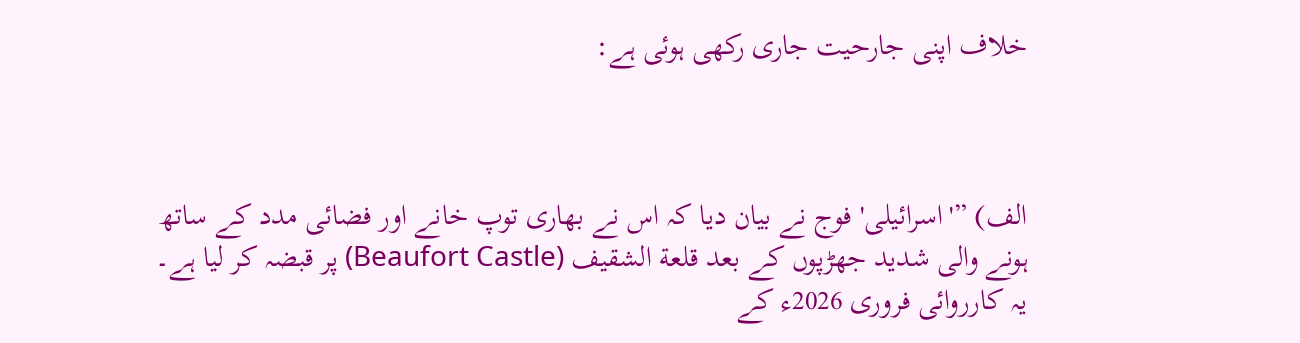خلاف اپنی جارحیت جاری رکھی ہوئی ہے:



الف) ”'اسرائیلی' فوج نے بیان دیا کہ اس نے بھاری توپ خانے اور فضائی مدد کے ساتھ ہونے والی شدید جھڑپوں کے بعد قلعة الشقيف (Beaufort Castle) پر قبضہ کر لیا ہے۔ یہ کارروائی فروری 2026ء کے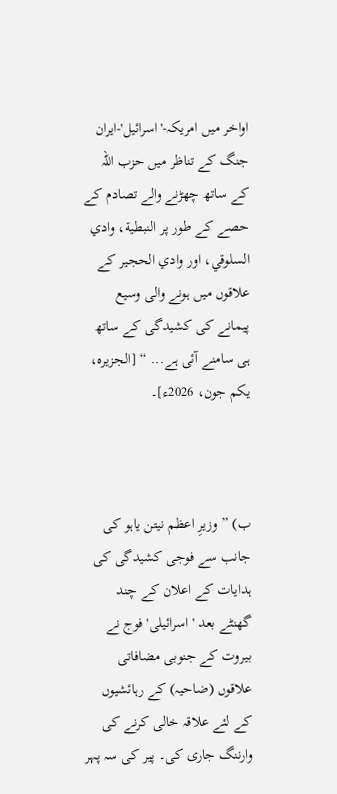اواخر میں امریکہ-'اسرائیل'-ایران جنگ کے تناظر میں حزب اللہ کے ساتھ چھڑنے والے تصادم کے حصے کے طور پر النبطية، وادي السلوقي، اور وادي الحجير کے علاقوں میں ہونے والی وسیع پیمانے کی کشیدگی کے ساتھ ہی سامنے آئی ہے... “ [الجزیرہ، یکم جون، 2026ء]۔



ب) ”وزیرِ اعظم نیتن یاہو کی جانب سے فوجی کشیدگی کی ہدایات کے اعلان کے چند گھنٹے بعد 'اسرائیلی' فوج نے بیروت کے جنوبی مضافاتی علاقوں (ضاحیہ) کے رہائشیوں کے لئے علاقہ خالی کرنے کی وارننگ جاری کی۔ پیر کی سہ پہر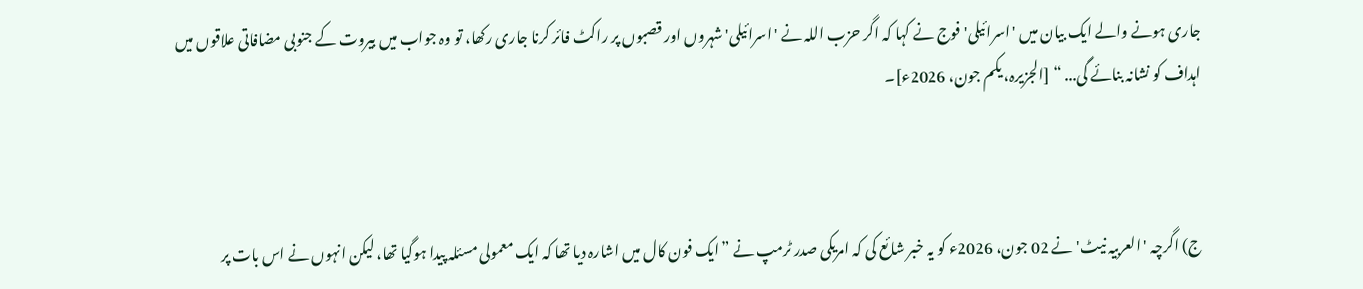جاری ہونے والے ایک بیان میں 'اسرائیلی' فوج نے کہا کہ اگر حزب اللہ نے 'اسرائیلی' شہروں اور قصبوں پر راکٹ فائر کرنا جاری رکھا، تو وہ جواب میں بیروت کے جنوبی مضافاتی علاقوں میں اہداف کو نشانہ بنائے گی... “ [الجزیرہ، یکم جون، 2026ء]۔



ج) اگرچہ 'العربیہ نیٹ' نے 02 جون، 2026ء کو یہ خبر شائع کی کہ امریکی صدر ٹرمپ نے ”ایک فون کال میں اشارہ دیا تھا کہ ایک معمولی مسئلہ پیدا ہوگیا تھا، لیکن انہوں نے اس بات پر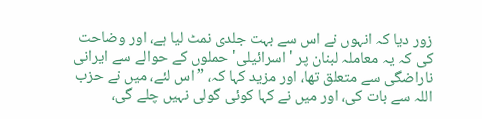زور دیا کہ انہوں نے اس سے بہت جلدی نمٹ لیا ہے، اور وضاحت کی کہ یہ معاملہ لبنان پر 'اسرائیلی' حملوں کے حوالے سے ایرانی ناراضگی سے متعلق تھا، اور مزید کہا کہ، ”اس لئے، میں نے حزب اللہ سے بات کی، اور میں نے کہا کوئی گولی نہیں چلے گی،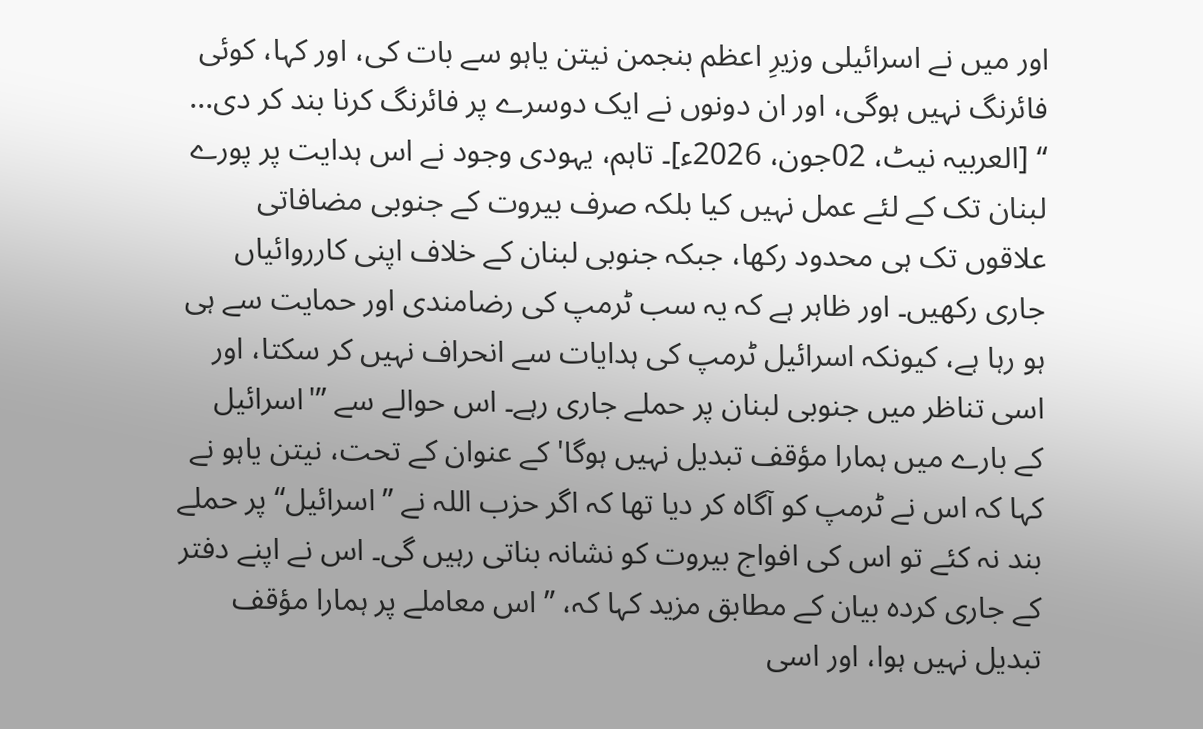اور میں نے اسرائیلی وزیرِ اعظم بنجمن نیتن یاہو سے بات کی، اور کہا، کوئی فائرنگ نہیں ہوگی، اور ان دونوں نے ایک دوسرے پر فائرنگ کرنا بند کر دی... “ [العربیہ نیٹ، 02جون، 2026ء]۔ تاہم، یہودی وجود نے اس ہدایت پر پورے لبنان تک کے لئے عمل نہیں کیا بلکہ صرف بیروت کے جنوبی مضافاتی علاقوں تک ہی محدود رکھا، جبکہ جنوبی لبنان کے خلاف اپنی کارروائیاں جاری رکھیں۔ اور ظاہر ہے کہ یہ سب ٹرمپ کی رضامندی اور حمایت سے ہی ہو رہا ہے، کیونکہ اسرائیل ٹرمپ کی ہدایات سے انحراف نہیں کر سکتا، اور اسی تناظر میں جنوبی لبنان پر حملے جاری رہے۔ اس حوالے سے ”'اسرائیل کے بارے میں ہمارا مؤقف تبدیل نہیں ہوگا' کے عنوان کے تحت، نیتن یاہو نے کہا کہ اس نے ٹرمپ کو آگاہ کر دیا تھا کہ اگر حزب اللہ نے ”اسرائیل“ پر حملے بند نہ کئے تو اس کی افواج بیروت کو نشانہ بناتی رہیں گی۔ اس نے اپنے دفتر کے جاری کردہ بیان کے مطابق مزید کہا کہ، ”اس معاملے پر ہمارا مؤقف تبدیل نہیں ہوا، اور اسی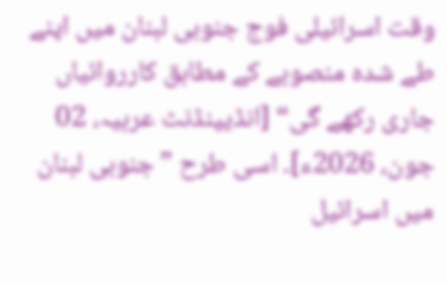وقت اسرائیلی فوج جنوبی لبنان میں اپنے طے شدہ منصوبے کے مطابق کارروائیاں جاری رکھے گی“ [انڈیپنڈنٹ عربیہ، 02 جون، 2026ء]۔ اسی طرح ”جنوبی لبنان میں اسرائیل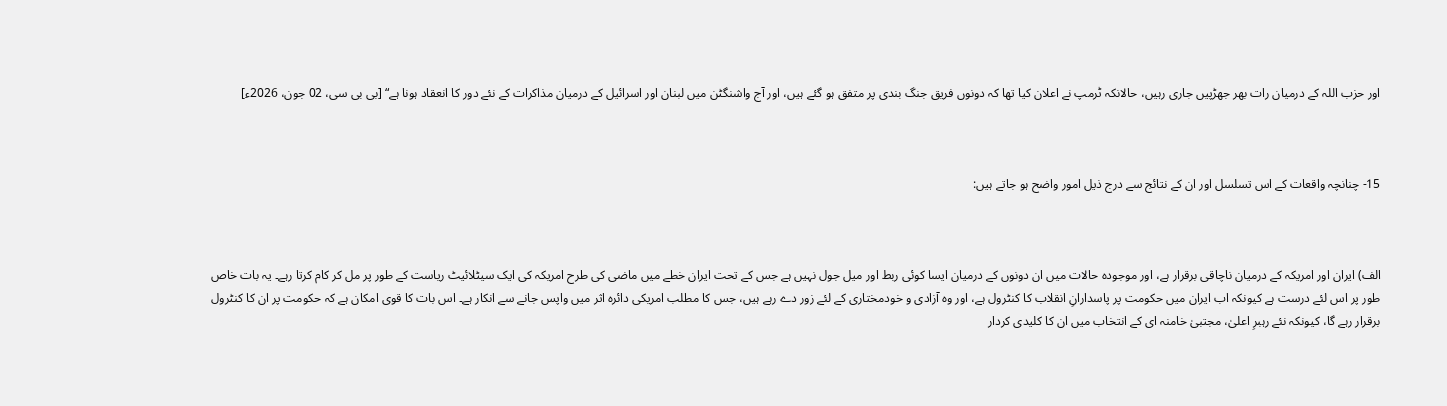اور حزب اللہ کے درمیان رات بھر جھڑپیں جاری رہیں، حالانکہ ٹرمپ نے اعلان کیا تھا کہ دونوں فریق جنگ بندی پر متفق ہو گئے ہیں، اور آج واشنگٹن میں لبنان اور اسرائیل کے درمیان مذاکرات کے نئے دور کا انعقاد ہونا ہے“ [بی بی سی، 02 جون، 2026ء]



15- چنانچہ واقعات کے اس تسلسل اور ان کے نتائج سے درج ذیل امور واضح ہو جاتے ہیں:



الف) ایران اور امریکہ کے درمیان ناچاقی برقرار ہے، اور موجودہ حالات میں ان دونوں کے درمیان ایسا کوئی ربط اور میل جول نہیں ہے جس کے تحت ایران خطے میں ماضی کی طرح امریکہ کی ایک سیٹلائیٹ ریاست کے طور پر مل کر کام کرتا رہے۔ یہ بات خاص طور پر اس لئے درست ہے کیونکہ اب ایران میں حکومت پر پاسدارانِ انقلاب کا کنٹرول ہے، اور وہ آزادی و خودمختاری کے لئے زور دے رہے ہیں، جس کا مطلب امریکی دائرہ اثر میں واپس جانے سے انکار ہے۔ اس بات کا قوی امکان ہے کہ حکومت پر ان کا کنٹرول برقرار رہے گا، کیونکہ نئے رہبرِ اعلیٰ، مجتبیٰ خامنہ ای کے انتخاب میں ان کا کلیدی کردار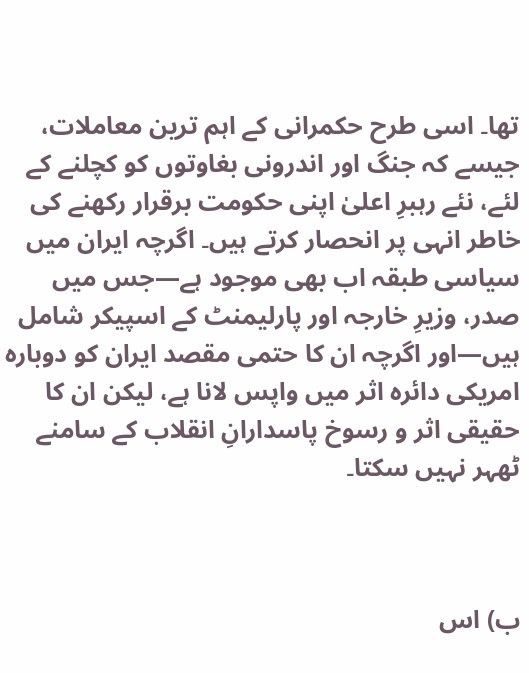تھا۔ اسی طرح حکمرانی کے اہم ترین معاملات، جیسے کہ جنگ اور اندرونی بغاوتوں کو کچلنے کے لئے، نئے رہبرِ اعلیٰ اپنی حکومت برقرار رکھنے کی خاطر انہی پر انحصار کرتے ہیں۔ اگرچہ ایران میں سیاسی طبقہ اب بھی موجود ہے—جس میں صدر، وزیرِ خارجہ اور پارلیمنٹ کے اسپیکر شامل ہیں—اور اگرچہ ان کا حتمی مقصد ایران کو دوبارہ امریکی دائرہ اثر میں واپس لانا ہے، لیکن ان کا حقیقی اثر و رسوخ پاسدارانِ انقلاب کے سامنے ٹھہر نہیں سکتا۔



ب) اس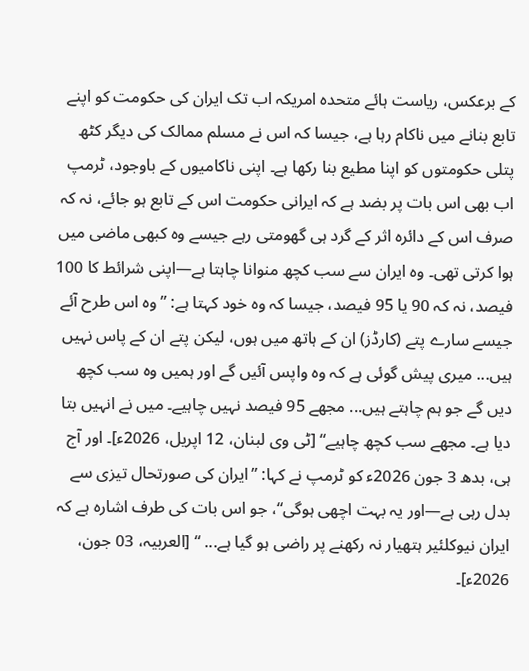کے برعکس، ریاست ہائے متحدہ امریکہ اب تک ایران کی حکومت کو اپنے تابع بنانے میں ناکام رہا ہے، جیسا کہ اس نے مسلم ممالک کی دیگر کٹھ پتلی حکومتوں کو اپنا مطیع بنا رکھا ہے۔ اپنی ناکامیوں کے باوجود، ٹرمپ اب بھی اس بات پر بضد ہے کہ ایرانی حکومت اس کے تابع ہو جائے، نہ کہ صرف اس کے دائرہ اثر کے گرد ہی گھومتی رہے جیسے وہ کبھی ماضی میں ہوا کرتی تھی۔ وہ ایران سے سب کچھ منوانا چاہتا ہے—اپنی شرائط کا 100 فیصد، نہ کہ 90 یا 95 فیصد، جیسا کہ وہ خود کہتا ہے: ”وہ اس طرح آئے جیسے سارے پتے (کارڈز) ان کے ہاتھ میں ہوں، لیکن پتے ان کے پاس نہیں ہیں... میری پیش گوئی ہے کہ وہ واپس آئیں گے اور ہمیں وہ سب کچھ دیں گے جو ہم چاہتے ہیں... مجھے 95 فیصد نہیں چاہیے۔ میں نے انہیں بتا دیا ہے۔ مجھے سب کچھ چاہیے“ [ٹی وی لبنان، 12 اپریل، 2026ء]۔ اور آج ہی، بدھ 3 جون 2026ء کو ٹرمپ نے کہا: ”ایران کی صورتحال تیزی سے بدل رہی ہے—اور یہ بہت اچھی ہوگی“، جو اس بات کی طرف اشارہ ہے کہ ایران نیوکلئیر ہتھیار نہ رکھنے پر راضی ہو گیا ہے... “ [العربیہ، 03 جون، 2026ء]۔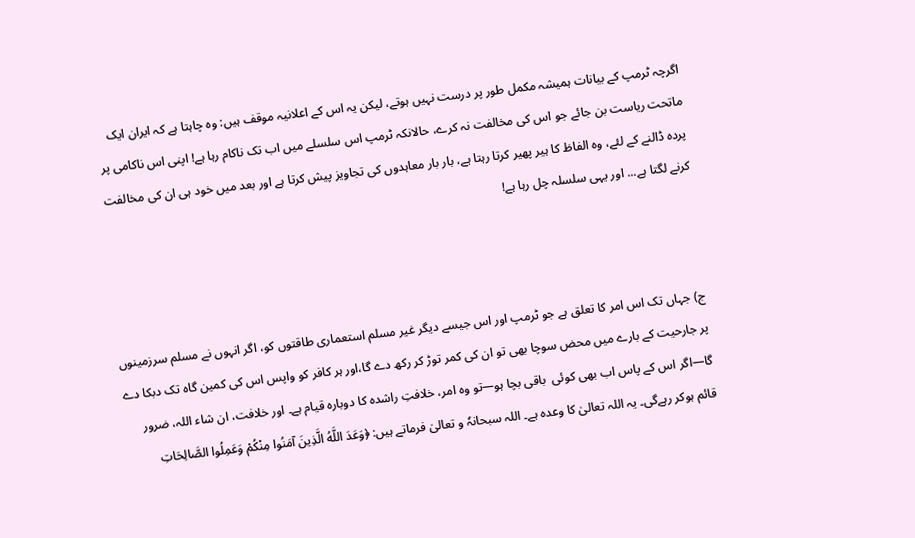اگرچہ ٹرمپ کے بیانات ہمیشہ مکمل طور پر درست نہیں ہوتے، لیکن یہ اس کے اعلانیہ موقف ہیں: وہ چاہتا ہے کہ ایران ایک ماتحت ریاست بن جائے جو اس کی مخالفت نہ کرے، حالانکہ ٹرمپ اس سلسلے میں اب تک ناکام رہا ہے! اپنی اس ناکامی پر پردہ ڈالنے کے لئے، وہ الفاظ کا ہیر پھیر کرتا رہتا ہے، بار بار معاہدوں کی تجاویز پیش کرتا ہے اور بعد میں خود ہی ان کی مخالفت کرنے لگتا ہے... اور یہی سلسلہ چل رہا ہے!



ج) جہاں تک اس امر کا تعلق ہے جو ٹرمپ اور اس جیسے دیگر غیر مسلم استعماری طاقتوں کو، اگر انہوں نے مسلم سرزمینوں پر جارحیت کے بارے میں محض سوچا بھی تو ان کی کمر توڑ کر رکھ دے گا،اور ہر کافر کو واپس اس کی کمین گاہ تک دبکا دے گا—اگر اس کے پاس اب بھی کوئی  باقی بچا ہو—تو وہ امر، خلافتِ راشدہ کا دوبارہ قیام ہے۔ اور خلافت، ان شاء اللہ، ضرور قائم ہوکر رہےگی۔ یہ اللہ تعالیٰ کا وعدہ ہے۔ اللہ سبحانہٗ و تعالیٰ فرماتے ہیں: ﴿وَعَدَ اللَّهُ الَّذِينَ آمَنُوا مِنْكُمْ وَعَمِلُوا الصَّالِحَاتِ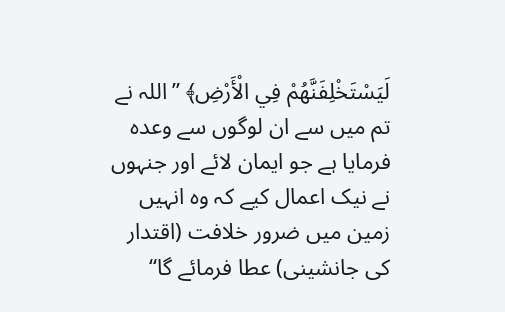لَيَسْتَخْلِفَنَّهُمْ فِي الْأَرْضِ﴾ ”اللہ نے تم میں سے ان لوگوں سے وعدہ فرمایا ہے جو ایمان لائے اور جنہوں نے نیک اعمال کیے کہ وہ انہیں زمین میں ضرور خلافت (اقتدار کی جانشینی) عطا فرمائے گا“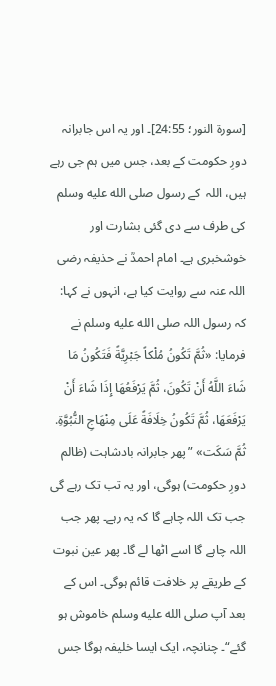[سورۃ النور؛ 24:55]۔ اور یہ اس جابرانہ دورِ حکومت کے بعد، جس میں ہم جی رہے ہیں، اللہ  کے رسول صلى الله عليه وسلم کی طرف سے دی گئی بشارت اور خوشخبری ہے۔ امام احمدؒ نے حذیفہ رضی اللہ عنہ سے روایت کیا ہے، انہوں نے کہا: کہ رسول اللہ صلى الله عليه وسلم نے فرمایا: «ثُمَّ تَكُونُ مُلْكاً جَبْرِيَّةً فَتَكُونُ مَا شَاءَ اللَّهُ أَنْ تَكُونَ، ثُمَّ يَرْفَعُهَا إِذَا شَاءَ أَنْ يَرْفَعَهَا، ثُمَّ تَكُونُ خِلَافَةً عَلَى مِنْهَاجِ النُّبُوَّةِ. ثُمَّ سَكَت» ”پھر جابرانہ بادشاہت (ظالم دورِ حکومت) ہوگی، اور یہ تب تک رہے گی جب تک اللہ چاہے گا کہ یہ رہے۔ پھر جب اللہ چاہے گا اسے اٹھا لے گا۔ پھر عین نبوت کے طریقے پر خلافت قائم ہوگی۔ اس کے بعد آپ صلى الله عليه وسلم خاموش ہو گئے“۔ چنانچہ، ایک ایسا خلیفہ ہوگا جس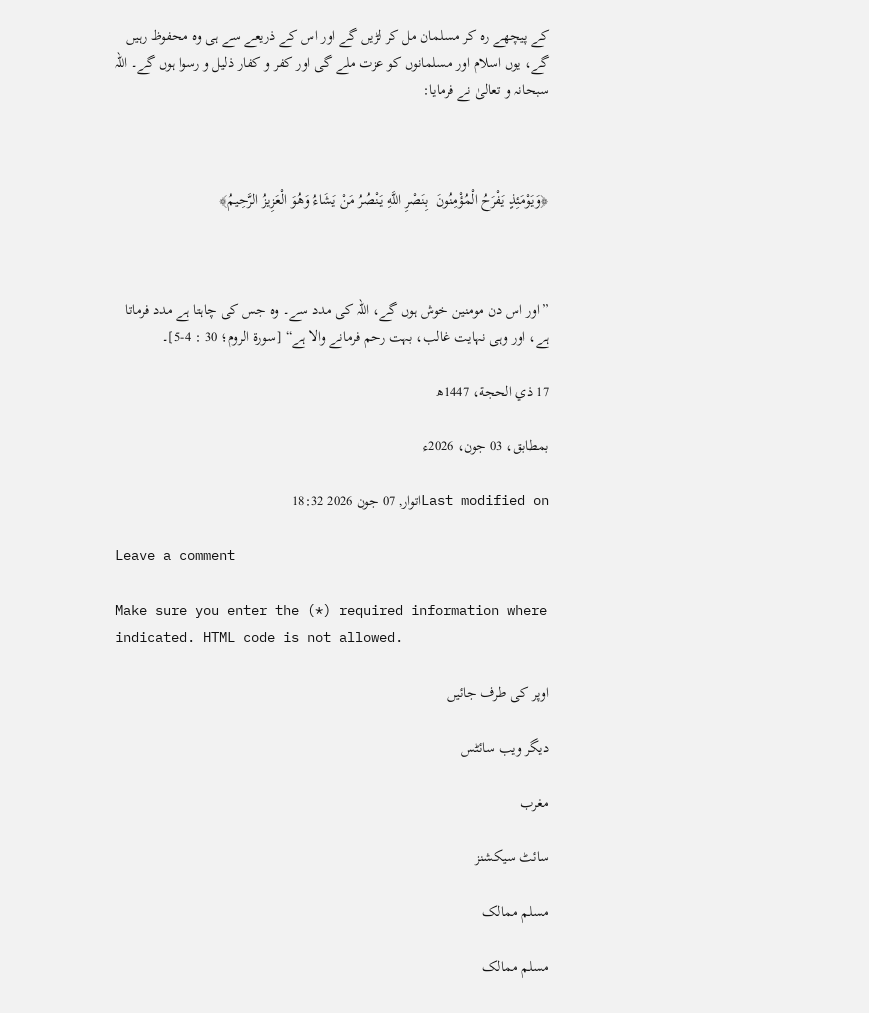کے پیچھے رہ کر مسلمان مل کر لڑیں گے اور اس کے ذریعے سے ہی وہ محفوظ رہیں گے، یوں اسلام اور مسلمانوں کو عزت ملے گی اور کفر و کفار ذلیل و رسوا ہوں گے۔ اللہ سبحانہ و تعالیٰ نے فرمایا:



﴿وَيَوْمَئِذٍ يَفْرَحُ الْمُؤْمِنُونَ  بِنَصْرِ اللَّهِ يَنْصُرُ مَنْ يَشَاءُ وَهُوَ الْعَزِيزُ الرَّحِيمُ﴾



”اور اس دن مومنین خوش ہوں گے، اللہ کی مدد سے۔ وہ جس کی چاہتا ہے مدد فرماتا ہے، اور وہی نہایت غالب، بہت رحم فرمانے والا ہے“ [سورۃ الروم؛ 30 : 4-5]۔

17 ذي الحجة، 1447ھ

بمطابق، 03 جون، 2026ء

Last modified onاتوار, 07 جون 2026 18:32

Leave a comment

Make sure you enter the (*) required information where indicated. HTML code is not allowed.

اوپر کی طرف جائیں

دیگر ویب سائٹس

مغرب

سائٹ سیکشنز

مسلم ممالک

مسلم ممالک